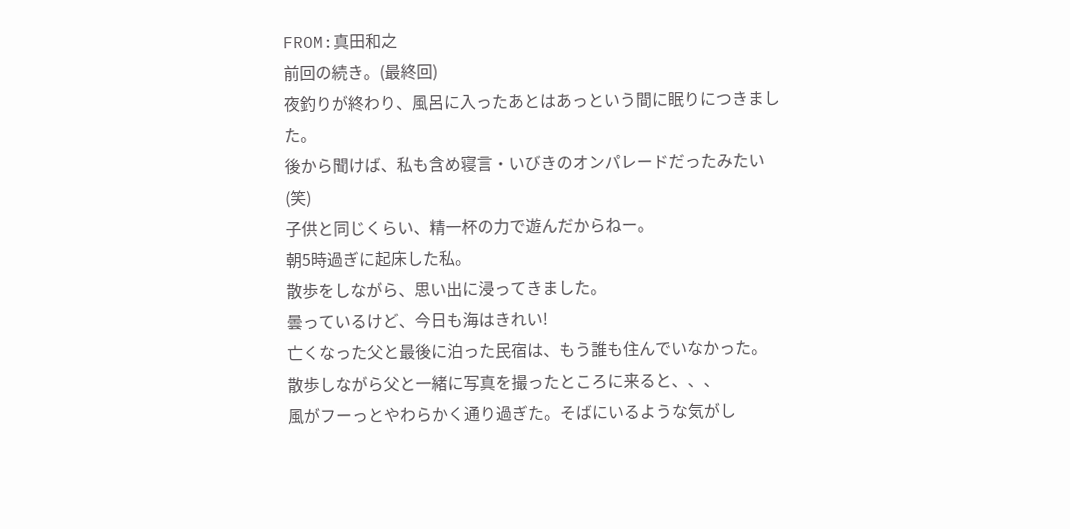FROM:真田和之
前回の続き。(最終回)
夜釣りが終わり、風呂に入ったあとはあっという間に眠りにつきました。
後から聞けば、私も含め寝言・いびきのオンパレードだったみたい(笑)
子供と同じくらい、精一杯の力で遊んだからねー。
朝5時過ぎに起床した私。
散歩をしながら、思い出に浸ってきました。
曇っているけど、今日も海はきれい!
亡くなった父と最後に泊った民宿は、もう誰も住んでいなかった。
散歩しながら父と一緒に写真を撮ったところに来ると、、、
風がフーっとやわらかく通り過ぎた。そばにいるような気がし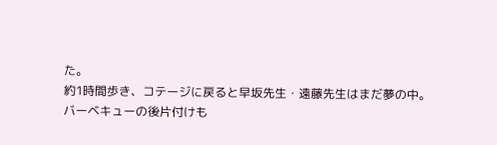た。
約1時間歩き、コテージに戻ると早坂先生・遠藤先生はまだ夢の中。
バーベキューの後片付けも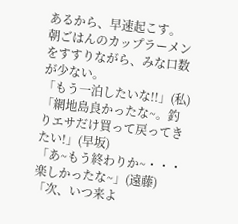あるから、早速起こす。
朝ごはんのカップラーメンをすすりながら、みな口数が少ない。
「もう一泊したいな!!」(私)
「網地島良かったな~。釣りエサだけ買って戻ってきたい!」(早坂)
「あ~もう終わりか~・・・楽しかったな~」(遠藤)
「次、いつ来よ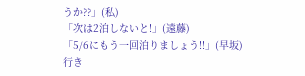うか??」(私)
「次は2泊しないと!」(遠藤)
「5/6にもう一回泊りましょう!!」(早坂)
行き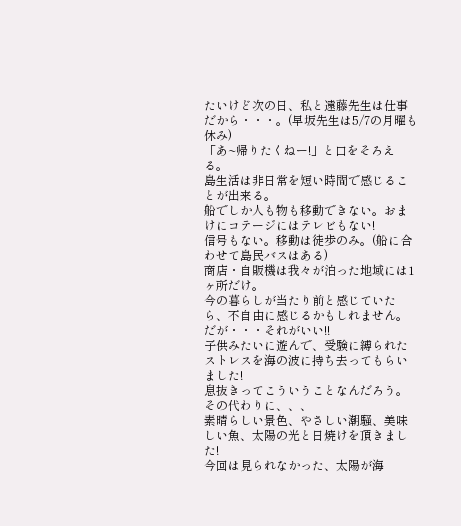たいけど次の日、私と遠藤先生は仕事だから・・・。(早坂先生は5/7の月曜も休み)
「あ~帰りたくねー!」と口をそろえる。
島生活は非日常を短い時間で感じることが出来る。
船でしか人も物も移動できない。おまけにコテージにはテレビもない!
信号もない。移動は徒歩のみ。(船に合わせて島民バスはある)
商店・自販機は我々が泊った地域には1ヶ所だけ。
今の暮らしが当たり前と感じていたら、不自由に感じるかもしれません。
だが・・・それがいい!!
子供みたいに遊んで、受験に縛られたストレスを海の波に持ち去ってもらいました!
息抜きってこういうことなんだろう。
その代わりに、、、
素晴らしい景色、やさしい潮騒、美味しい魚、太陽の光と日焼けを頂きました!
今回は見られなかった、太陽が海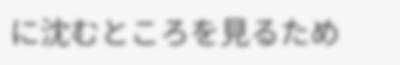に沈むところを見るため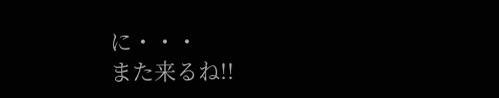に・・・
また来るね!!